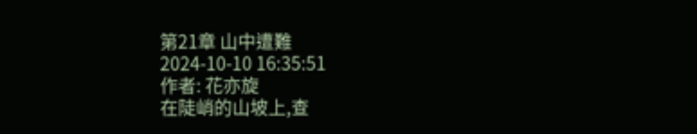第21章 山中遭難
2024-10-10 16:35:51
作者: 花亦旋
在陡峭的山坡上,查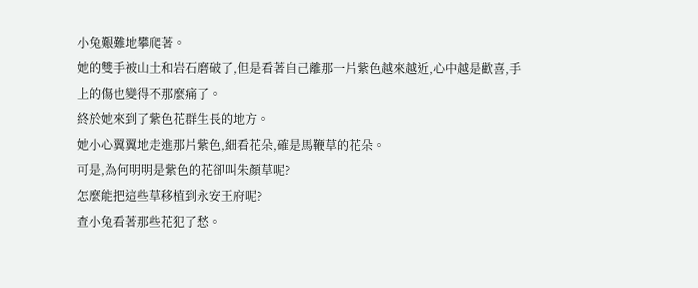小兔艱難地攀爬著。
她的雙手被山土和岩石磨破了,但是看著自己離那一片紫色越來越近,心中越是歡喜,手上的傷也變得不那麼痛了。
終於她來到了紫色花群生長的地方。
她小心翼翼地走進那片紫色,細看花朵,確是馬鞭草的花朵。
可是,為何明明是紫色的花卻叫朱顏草呢?
怎麼能把這些草移植到永安王府呢?
查小兔看著那些花犯了愁。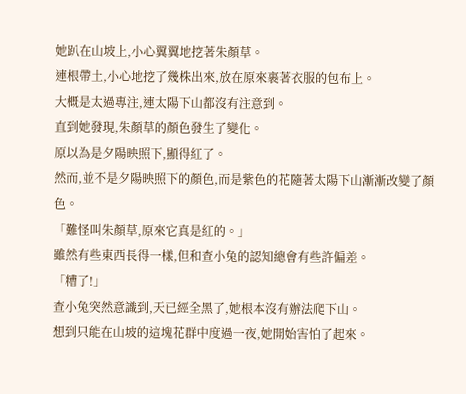她趴在山坡上,小心翼翼地挖著朱顏草。
連根帶土,小心地挖了幾株出來,放在原來裹著衣服的包布上。
大概是太過專注,連太陽下山都沒有注意到。
直到她發現,朱顏草的顏色發生了變化。
原以為是夕陽映照下,顯得紅了。
然而,並不是夕陽映照下的顏色,而是紫色的花隨著太陽下山漸漸改變了顏色。
「難怪叫朱顏草,原來它真是紅的。」
雖然有些東西長得一樣,但和查小兔的認知總會有些許偏差。
「糟了!」
查小兔突然意識到,天已經全黑了,她根本沒有辦法爬下山。
想到只能在山坡的這塊花群中度過一夜,她開始害怕了起來。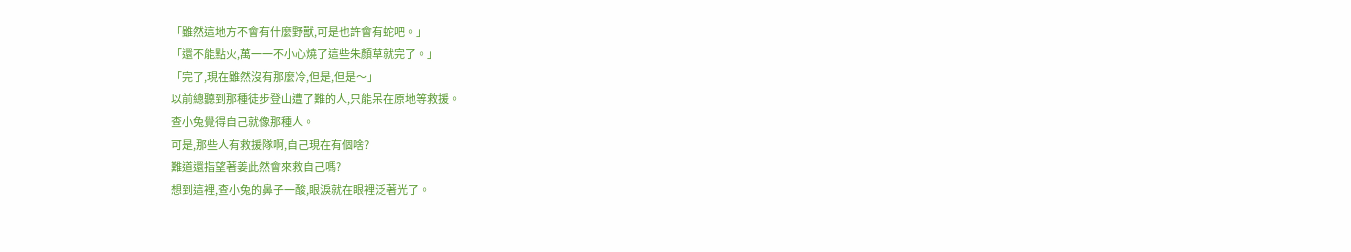「雖然這地方不會有什麼野獸,可是也許會有蛇吧。」
「還不能點火,萬一一不小心燒了這些朱顏草就完了。」
「完了,現在雖然沒有那麼冷,但是,但是〜」
以前總聽到那種徒步登山遭了難的人,只能呆在原地等救援。
查小兔覺得自己就像那種人。
可是,那些人有救援隊啊,自己現在有個啥?
難道還指望著姜此然會來救自己嗎?
想到這裡,查小兔的鼻子一酸,眼淚就在眼裡泛著光了。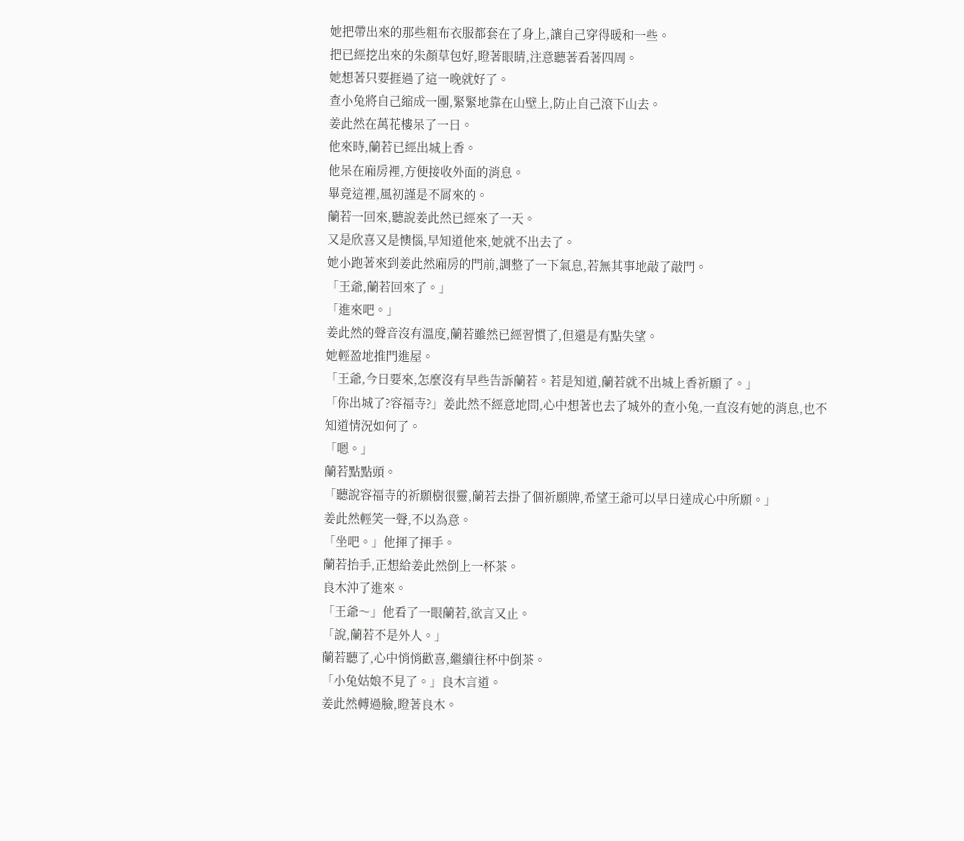她把帶出來的那些粗布衣服都套在了身上,讓自己穿得暖和一些。
把已經挖出來的朱顏草包好,瞪著眼睛,注意聽著看著四周。
她想著只要捱過了這一晚就好了。
查小兔將自己縮成一團,緊緊地靠在山壁上,防止自己滾下山去。
姜此然在萬花樓呆了一日。
他來時,蘭若已經出城上香。
他呆在廂房裡,方便接收外面的消息。
畢竟這裡,風初謹是不屑來的。
蘭若一回來,聽說姜此然已經來了一天。
又是欣喜又是懊惱,早知道他來,她就不出去了。
她小跑著來到姜此然廂房的門前,調整了一下氣息,若無其事地敲了敲門。
「王爺,蘭若回來了。」
「進來吧。」
姜此然的聲音沒有溫度,蘭若雖然已經習慣了,但還是有點失望。
她輕盈地推門進屋。
「王爺,今日要來,怎麼沒有早些告訴蘭若。若是知道,蘭若就不出城上香祈願了。」
「你出城了?容福寺?」姜此然不經意地問,心中想著也去了城外的查小兔,一直沒有她的消息,也不知道情況如何了。
「嗯。」
蘭若點點頭。
「聽說容福寺的祈願樹很靈,蘭若去掛了個祈願牌,希望王爺可以早日達成心中所願。」
姜此然輕笑一聲,不以為意。
「坐吧。」他揮了揮手。
蘭若抬手,正想給姜此然倒上一杯茶。
良木沖了進來。
「王爺〜」他看了一眼蘭若,欲言又止。
「說,蘭若不是外人。」
蘭若聽了,心中悄悄歡喜,繼續往杯中倒茶。
「小兔姑娘不見了。」良木言道。
姜此然轉過臉,瞪著良木。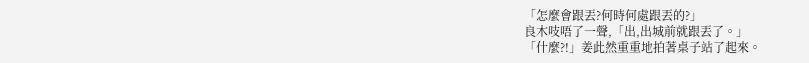「怎麼會跟丟?何時何處跟丟的?」
良木吱唔了一聲,「出,出城前就跟丟了。」
「什麼?!」姜此然重重地拍著桌子站了起來。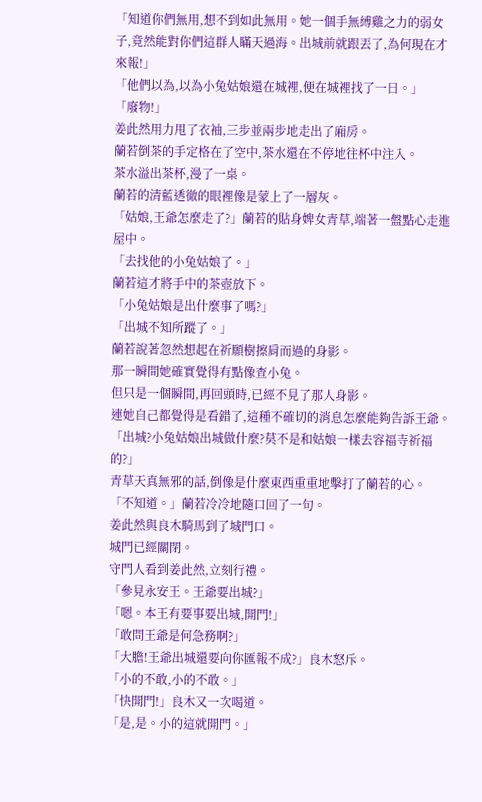「知道你們無用,想不到如此無用。她一個手無縛雞之力的弱女子,竟然能對你們這群人瞞天過海。出城前就跟丟了,為何現在才來報!」
「他們以為,以為小兔姑娘還在城裡,便在城裡找了一日。」
「廢物!」
姜此然用力甩了衣袖,三步並兩步地走出了廂房。
蘭若倒茶的手定格在了空中,茶水還在不停地往杯中注入。
茶水溢出茶杯,漫了一桌。
蘭若的清藍透徹的眼裡像是蒙上了一層灰。
「姑娘,王爺怎麼走了?」蘭若的貼身婢女青草,端著一盤點心走進屋中。
「去找他的小兔姑娘了。」
蘭若這才將手中的茶壺放下。
「小兔姑娘是出什麼事了嗎?」
「出城不知所蹤了。」
蘭若說著忽然想起在祈願樹擦肩而過的身影。
那一瞬間她確實覺得有點像查小兔。
但只是一個瞬間,再回頭時,已經不見了那人身影。
連她自己都覺得是看錯了,這種不確切的消息怎麼能夠告訴王爺。
「出城?小兔姑娘出城做什麼?莫不是和姑娘一樣去容福寺祈福的?」
青草天真無邪的話,倒像是什麼東西重重地擊打了蘭若的心。
「不知道。」蘭若冷冷地隨口回了一句。
姜此然與良木騎馬到了城門口。
城門已經關閉。
守門人看到姜此然,立刻行禮。
「參見永安王。王爺要出城?」
「嗯。本王有要事要出城,開門!」
「敢問王爺是何急務啊?」
「大膽!王爺出城還要向你匯報不成?」良木怒斥。
「小的不敢,小的不敢。」
「快開門!」良木又一次喝道。
「是,是。小的這就開門。」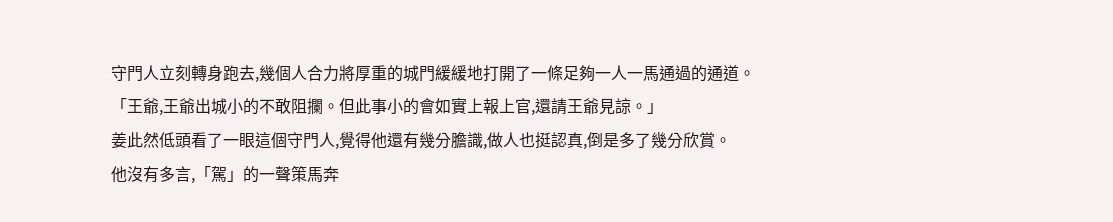守門人立刻轉身跑去,幾個人合力將厚重的城門緩緩地打開了一條足夠一人一馬通過的通道。
「王爺,王爺出城小的不敢阻攔。但此事小的會如實上報上官,還請王爺見諒。」
姜此然低頭看了一眼這個守門人,覺得他還有幾分膽識,做人也挺認真,倒是多了幾分欣賞。
他沒有多言,「駕」的一聲策馬奔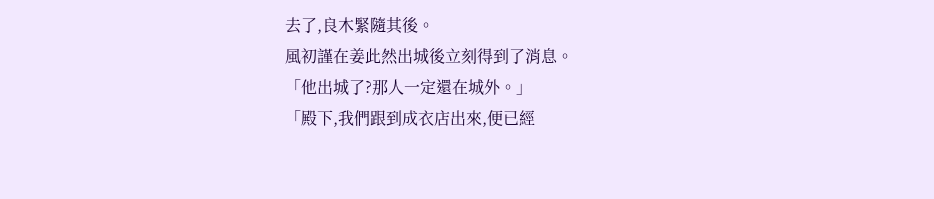去了,良木緊隨其後。
風初謹在姜此然出城後立刻得到了消息。
「他出城了?那人一定還在城外。」
「殿下,我們跟到成衣店出來,便已經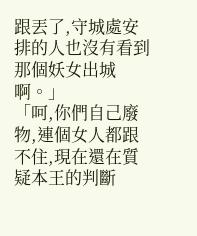跟丟了,守城處安排的人也沒有看到那個妖女出城啊。」
「呵,你們自己廢物,連個女人都跟不住,現在還在質疑本王的判斷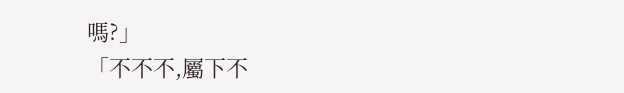嗎?」
「不不不,屬下不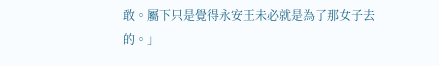敢。屬下只是覺得永安王未必就是為了那女子去的。」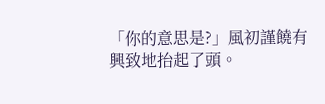「你的意思是?」風初謹饒有興致地抬起了頭。